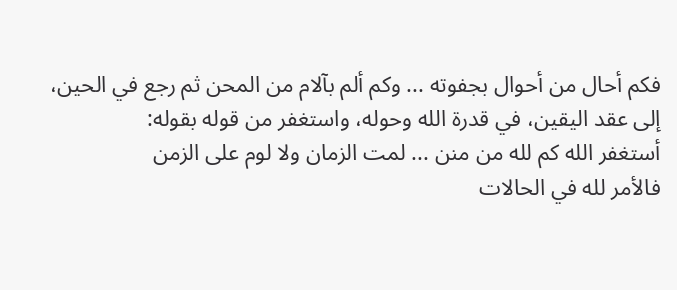فكم أحال من أحوال بجفوته ... وكم ألم بآلام من المحن ثم رجع في الحين، إلى عقد اليقين، في قدرة الله وحوله، واستغفر من قوله بقوله:
أستغفر الله كم لله من منن ... لمت الزمان ولا لوم على الزمن
فالأمر لله في الحالات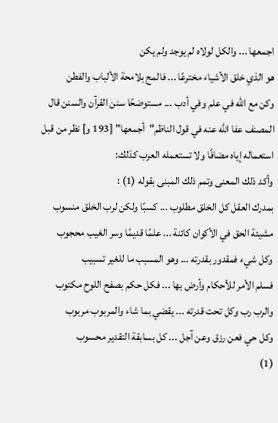اجمعها ... والكل لولاه لم يوجد ولم يكن
هو الذي خلق الأشياء مخترعًا ... فالمح بلامحة الألباب والفطن
وكن مع الله في علم وفي أدب ... مستوضحًا سنن القرآن والسنن قال المصنف عفا الله عنه في قول الناظم"أجمعها" [193 و] نظر من قبل استعماله إياه مضافًا ولا تستعمله العرب كذلك:
وأكد ذلك المعنى وتمم ذلك المبنى بقوله (1) :
بمدرك العقل كل الخلق مطلوب ... كسبًا ولكن لرب الخلق منسوب
مشيئة الحق في الأكوان كائنة ... علمًا قديمًا وسر الغيب محجوب
وكل شيء فمقدور بقدرته ... وهو المسبب ما للغير تسبيب
فسلم الأمر للأحكام وأرض بها ... فكل حكم بصفح اللوح مكتوب
والرب رب وكل تحت قدرته ... يقضي بما شاء والمربوب مربوب
وكل حي فعن رزق وعن آجل ... كل بسابقة التقدير محسوب
(1)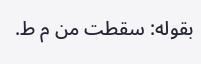بقوله: سقطت من م ط.